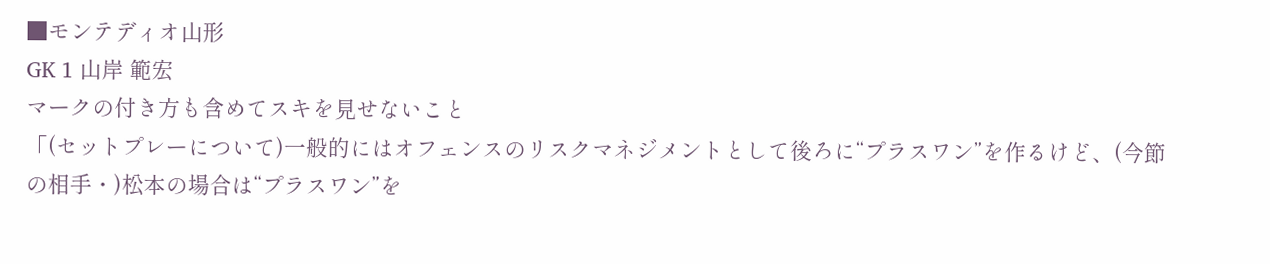■モンテディオ山形
GK 1 山岸 範宏
マークの付き方も含めてスキを見せないこと
「(セットプレーについて)一般的にはオフェンスのリスクマネジメントとして後ろに“プラスワン”を作るけど、(今節の相手・)松本の場合は“プラスワン”を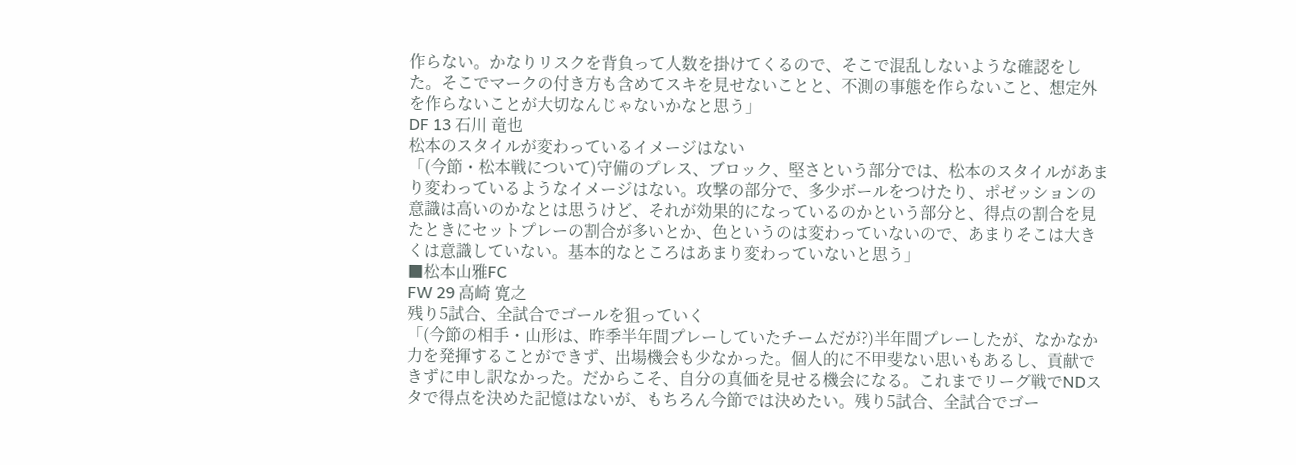作らない。かなりリスクを背負って人数を掛けてくるので、そこで混乱しないような確認をした。そこでマークの付き方も含めてスキを見せないことと、不測の事態を作らないこと、想定外を作らないことが大切なんじゃないかなと思う」
DF 13 石川 竜也
松本のスタイルが変わっているイメージはない
「(今節・松本戦について)守備のプレス、ブロック、堅さという部分では、松本のスタイルがあまり変わっているようなイメージはない。攻撃の部分で、多少ボールをつけたり、ポゼッションの意識は高いのかなとは思うけど、それが効果的になっているのかという部分と、得点の割合を見たときにセットプレーの割合が多いとか、色というのは変わっていないので、あまりそこは大きくは意識していない。基本的なところはあまり変わっていないと思う」
■松本山雅FC
FW 29 高崎 寛之
残り5試合、全試合でゴールを狙っていく
「(今節の相手・山形は、昨季半年間プレーしていたチームだが?)半年間プレーしたが、なかなか力を発揮することができず、出場機会も少なかった。個人的に不甲斐ない思いもあるし、貢献できずに申し訳なかった。だからこそ、自分の真価を見せる機会になる。これまでリーグ戦でNDスタで得点を決めた記憶はないが、もちろん今節では決めたい。残り5試合、全試合でゴー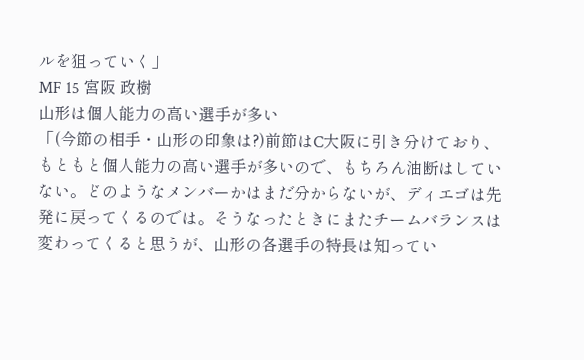ルを狙っていく」
MF 15 宮阪 政樹
山形は個人能力の高い選手が多い
「(今節の相手・山形の印象は?)前節はC大阪に引き分けており、もともと個人能力の高い選手が多いので、もちろん油断はしていない。どのようなメンバーかはまだ分からないが、ディエゴは先発に戻ってくるのでは。そうなったときにまたチームバランスは変わってくると思うが、山形の各選手の特長は知ってい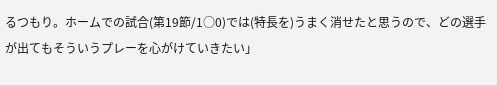るつもり。ホームでの試合(第19節/1○0)では(特長を)うまく消せたと思うので、どの選手が出てもそういうプレーを心がけていきたい」